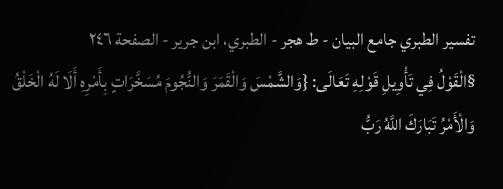تفسير الطبري جامع البيان - ط هجر - الطبري، ابن جرير - الصفحة ٢٤٦
§الْقَوْلُ فِي تَأْوِيلِ قَوْلِهِ تَعَالَى: {وَالشَّمْسَ وَالْقَمَرَ وَالنُّجُومَ مُسَخَّرَاتٍ بِأَمْرِهِ أَلَا لَهُ الْخَلْقُ وَالْأَمْرُ تَبَارَكَ اللَّهُ رَبُّ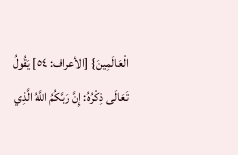الْعَالَمِينَ} [الأعراف: ٥٤] يَقُولُ تَعَالَى ذِكْرُهُ: إِنَّ رَبَّكُمُ اللَّهُ الَّذِي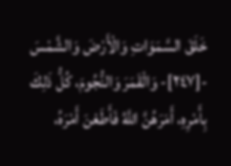خَلَقَ السَّمَوَاتِ وَالْأَرْضَ وَالشَّمْسَ -[٢٤٧]- وَالْقَمَرَ وَالنُّجُومَ، كُلُّ ذَلِكَ بِأَمْرِهِ، أَمَرَهُنَّ اللَّهُ فَأَطَعْنَ أَمْرَهُ،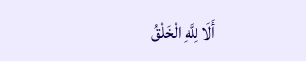أَلَا لِلَّهِ الْخَلْقُ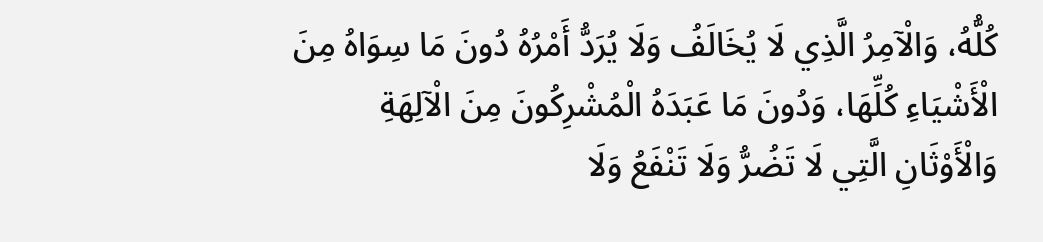كُلُّهُ، وَالْآمِرُ الَّذِي لَا يُخَالَفُ وَلَا يُرَدُّ أَمْرُهُ دُونَ مَا سِوَاهُ مِنَ الْأَشْيَاءِ كُلِّهَا، وَدُونَ مَا عَبَدَهُ الْمُشْرِكُونَ مِنَ الْآلِهَةِ وَالْأَوْثَانِ الَّتِي لَا تَضُرُّ وَلَا تَنْفَعُ وَلَا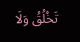تَخْلُقُ وَلَا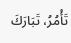تَأْمُرُ، تَبَارَكَ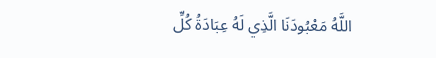اللَّهُ مَعْبُودَنَا الَّذِي لَهُ عِبَادَةُ كُلِّ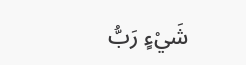شَيْءٍ رَبُّ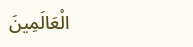الْعَالَمِينَ